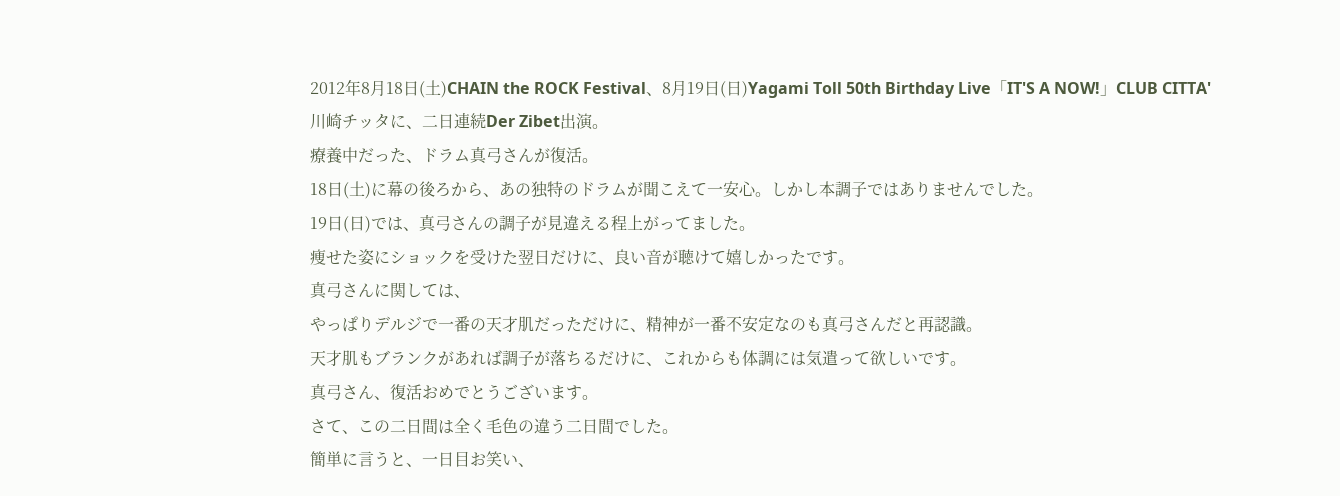2012年8月18日(土)CHAIN the ROCK Festival、8月19日(日)Yagami Toll 50th Birthday Live「IT'S A NOW!」CLUB CITTA'
川崎チッタに、二日連続Der Zibet出演。
療養中だった、ドラム真弓さんが復活。
18日(土)に幕の後ろから、あの独特のドラムが聞こえて一安心。しかし本調子ではありませんでした。
19日(日)では、真弓さんの調子が見違える程上がってました。
痩せた姿にショックを受けた翌日だけに、良い音が聴けて嬉しかったです。
真弓さんに関しては、
やっぱりデルジで一番の天才肌だっただけに、精神が一番不安定なのも真弓さんだと再認識。
天才肌もブランクがあれば調子が落ちるだけに、これからも体調には気遣って欲しいです。
真弓さん、復活おめでとうございます。
さて、この二日間は全く毛色の違う二日間でした。
簡単に言うと、一日目お笑い、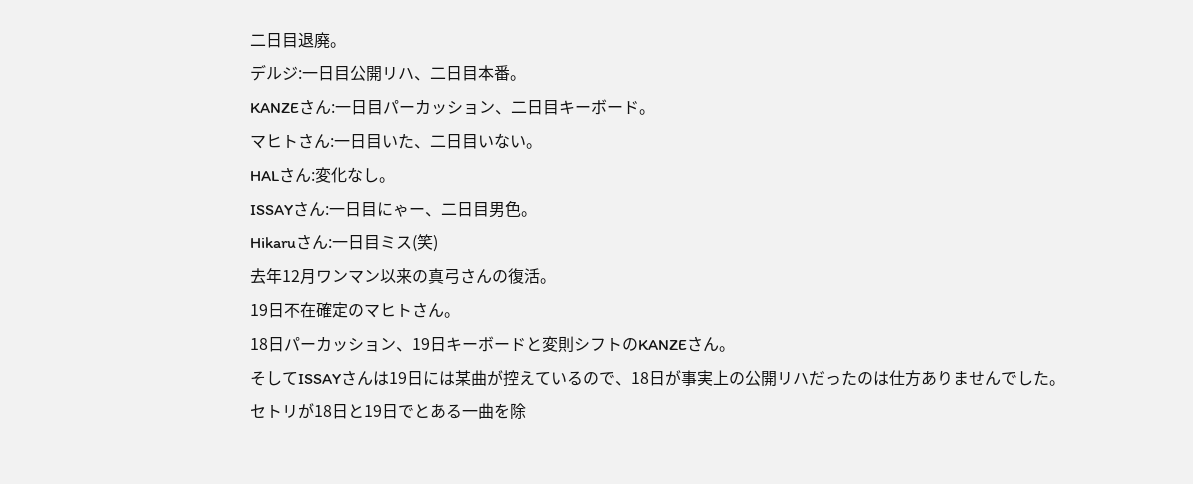二日目退廃。
デルジ:一日目公開リハ、二日目本番。
KANZEさん:一日目パーカッション、二日目キーボード。
マヒトさん:一日目いた、二日目いない。
HALさん:変化なし。
ISSAYさん:一日目にゃー、二日目男色。
Hikaruさん:一日目ミス(笑)
去年12月ワンマン以来の真弓さんの復活。
19日不在確定のマヒトさん。
18日パーカッション、19日キーボードと変則シフトのKANZEさん。
そしてISSAYさんは19日には某曲が控えているので、18日が事実上の公開リハだったのは仕方ありませんでした。
セトリが18日と19日でとある一曲を除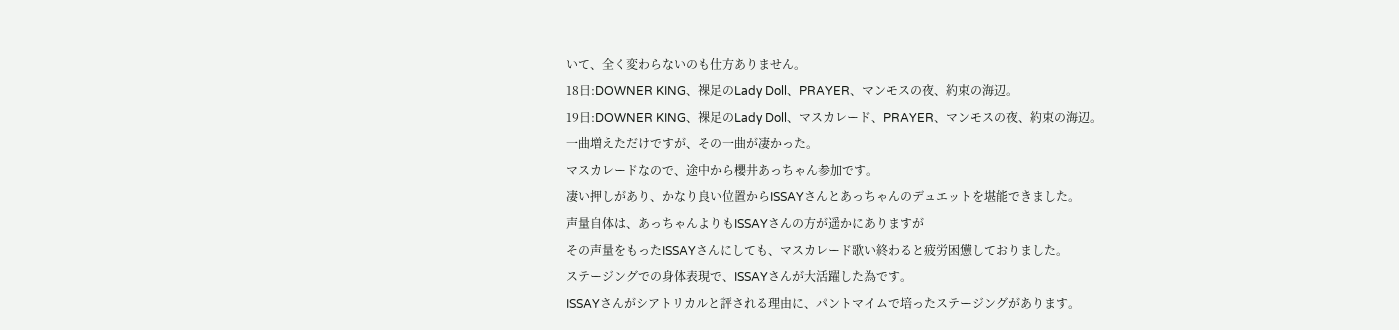いて、全く変わらないのも仕方ありません。
18日:DOWNER KING、裸足のLady Doll、PRAYER、マンモスの夜、約束の海辺。
19日:DOWNER KING、裸足のLady Doll、マスカレード、PRAYER、マンモスの夜、約束の海辺。
一曲増えただけですが、その一曲が凄かった。
マスカレードなので、途中から櫻井あっちゃん参加です。
凄い押しがあり、かなり良い位置からISSAYさんとあっちゃんのデュエットを堪能できました。
声量自体は、あっちゃんよりもISSAYさんの方が遥かにありますが
その声量をもったISSAYさんにしても、マスカレード歌い終わると疲労困憊しておりました。
ステージングでの身体表現で、ISSAYさんが大活躍した為です。
ISSAYさんがシアトリカルと評される理由に、パントマイムで培ったステージングがあります。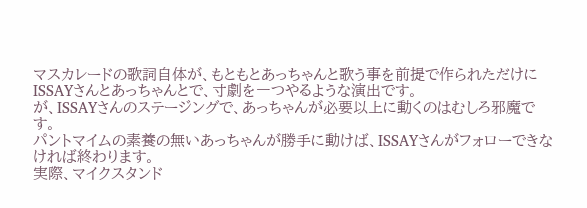マスカレードの歌詞自体が、もともとあっちゃんと歌う事を前提で作られただけに
ISSAYさんとあっちゃんとで、寸劇を一つやるような演出です。
が、ISSAYさんのステージングで、あっちゃんが必要以上に動くのはむしろ邪魔です。
パントマイムの素養の無いあっちゃんが勝手に動けば、ISSAYさんがフォローできなければ終わります。
実際、マイクスタンド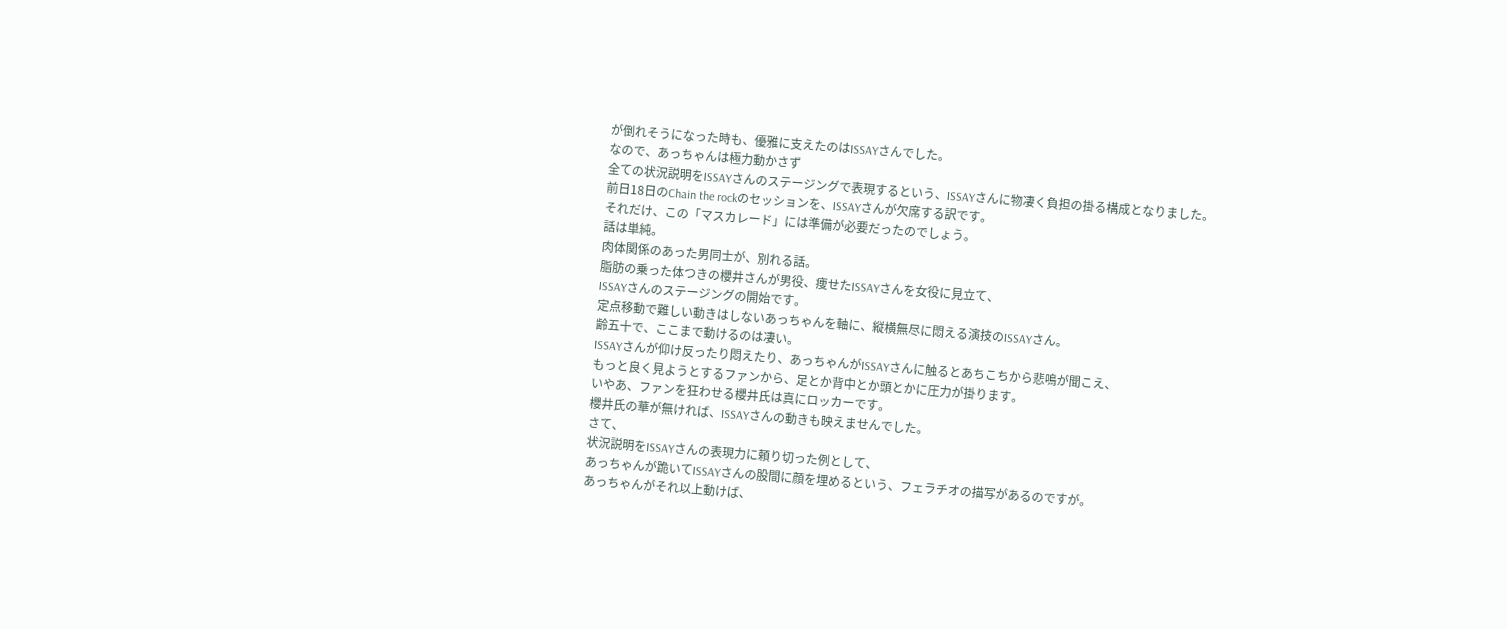が倒れそうになった時も、優雅に支えたのはISSAYさんでした。
なので、あっちゃんは極力動かさず
全ての状況説明をISSAYさんのステージングで表現するという、ISSAYさんに物凄く負担の掛る構成となりました。
前日18日のChain the rockのセッションを、ISSAYさんが欠席する訳です。
それだけ、この「マスカレード」には準備が必要だったのでしょう。
話は単純。
肉体関係のあった男同士が、別れる話。
脂肪の乗った体つきの櫻井さんが男役、痩せたISSAYさんを女役に見立て、
ISSAYさんのステージングの開始です。
定点移動で難しい動きはしないあっちゃんを軸に、縦横無尽に悶える演技のISSAYさん。
齢五十で、ここまで動けるのは凄い。
ISSAYさんが仰け反ったり悶えたり、あっちゃんがISSAYさんに触るとあちこちから悲鳴が聞こえ、
もっと良く見ようとするファンから、足とか背中とか頭とかに圧力が掛ります。
いやあ、ファンを狂わせる櫻井氏は真にロッカーです。
櫻井氏の華が無ければ、ISSAYさんの動きも映えませんでした。
さて、
状況説明をISSAYさんの表現力に頼り切った例として、
あっちゃんが跪いてISSAYさんの股間に顔を埋めるという、フェラチオの描写があるのですが。
あっちゃんがそれ以上動けば、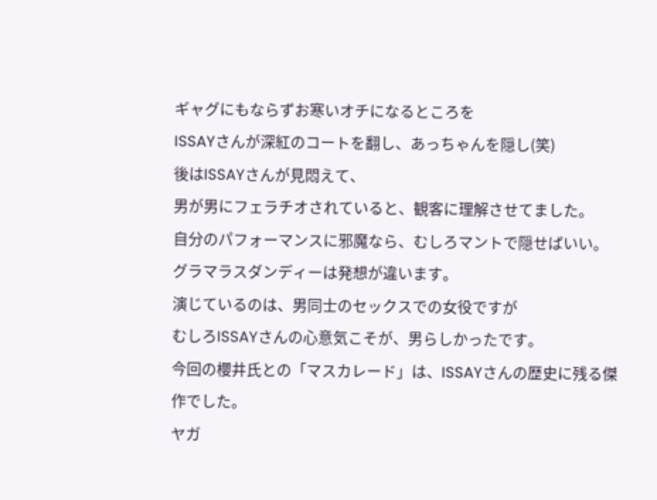ギャグにもならずお寒いオチになるところを
ISSAYさんが深紅のコートを翻し、あっちゃんを隠し(笑)
後はISSAYさんが見悶えて、
男が男にフェラチオされていると、観客に理解させてました。
自分のパフォーマンスに邪魔なら、むしろマントで隠せばいい。
グラマラスダンディーは発想が違います。
演じているのは、男同士のセックスでの女役ですが
むしろISSAYさんの心意気こそが、男らしかったです。
今回の櫻井氏との「マスカレード」は、ISSAYさんの歴史に残る傑作でした。
ヤガ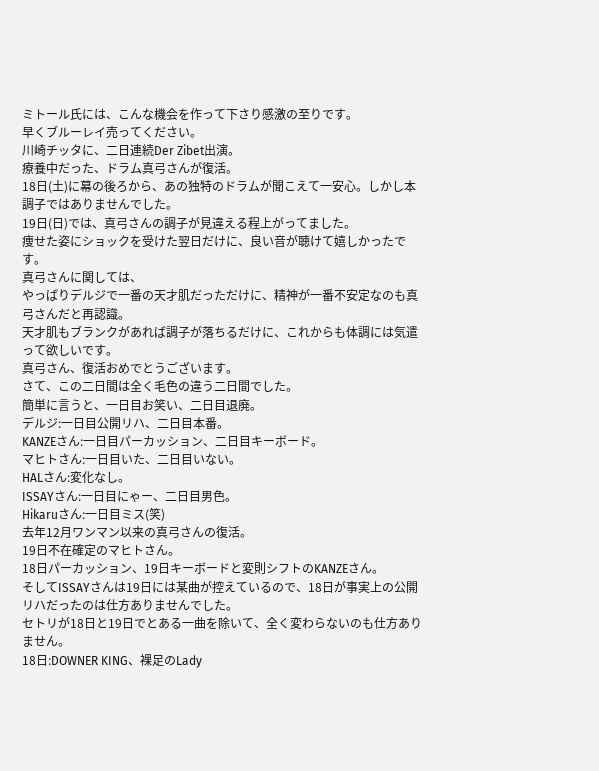ミトール氏には、こんな機会を作って下さり感激の至りです。
早くブルーレイ売ってください。
川崎チッタに、二日連続Der Zibet出演。
療養中だった、ドラム真弓さんが復活。
18日(土)に幕の後ろから、あの独特のドラムが聞こえて一安心。しかし本調子ではありませんでした。
19日(日)では、真弓さんの調子が見違える程上がってました。
痩せた姿にショックを受けた翌日だけに、良い音が聴けて嬉しかったです。
真弓さんに関しては、
やっぱりデルジで一番の天才肌だっただけに、精神が一番不安定なのも真弓さんだと再認識。
天才肌もブランクがあれば調子が落ちるだけに、これからも体調には気遣って欲しいです。
真弓さん、復活おめでとうございます。
さて、この二日間は全く毛色の違う二日間でした。
簡単に言うと、一日目お笑い、二日目退廃。
デルジ:一日目公開リハ、二日目本番。
KANZEさん:一日目パーカッション、二日目キーボード。
マヒトさん:一日目いた、二日目いない。
HALさん:変化なし。
ISSAYさん:一日目にゃー、二日目男色。
Hikaruさん:一日目ミス(笑)
去年12月ワンマン以来の真弓さんの復活。
19日不在確定のマヒトさん。
18日パーカッション、19日キーボードと変則シフトのKANZEさん。
そしてISSAYさんは19日には某曲が控えているので、18日が事実上の公開リハだったのは仕方ありませんでした。
セトリが18日と19日でとある一曲を除いて、全く変わらないのも仕方ありません。
18日:DOWNER KING、裸足のLady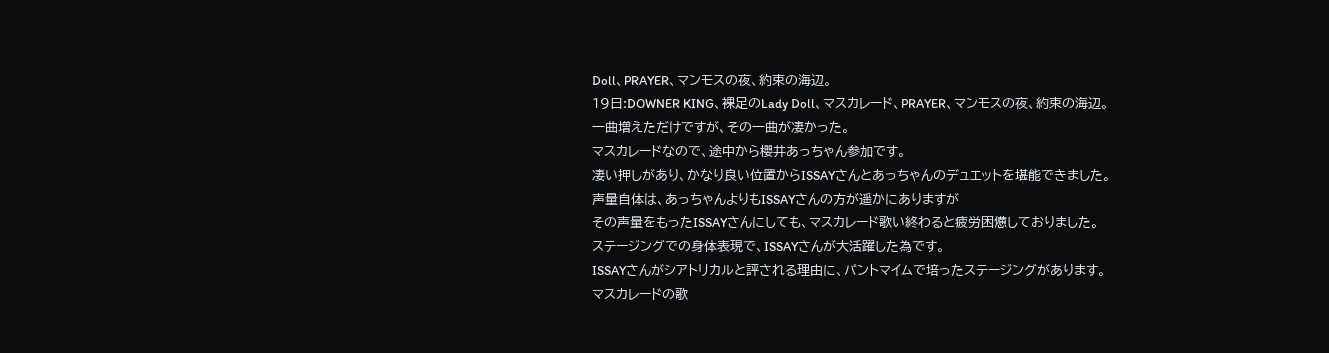Doll、PRAYER、マンモスの夜、約束の海辺。
19日:DOWNER KING、裸足のLady Doll、マスカレード、PRAYER、マンモスの夜、約束の海辺。
一曲増えただけですが、その一曲が凄かった。
マスカレードなので、途中から櫻井あっちゃん参加です。
凄い押しがあり、かなり良い位置からISSAYさんとあっちゃんのデュエットを堪能できました。
声量自体は、あっちゃんよりもISSAYさんの方が遥かにありますが
その声量をもったISSAYさんにしても、マスカレード歌い終わると疲労困憊しておりました。
ステージングでの身体表現で、ISSAYさんが大活躍した為です。
ISSAYさんがシアトリカルと評される理由に、パントマイムで培ったステージングがあります。
マスカレードの歌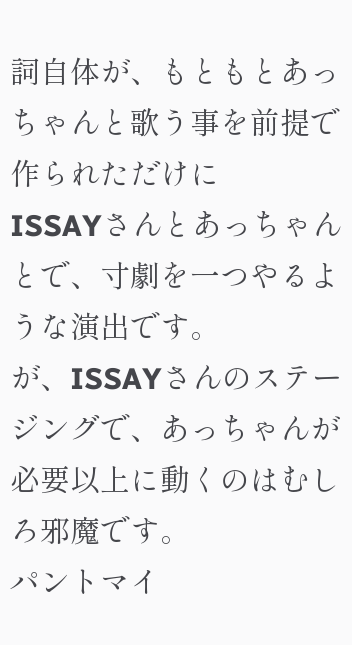詞自体が、もともとあっちゃんと歌う事を前提で作られただけに
ISSAYさんとあっちゃんとで、寸劇を一つやるような演出です。
が、ISSAYさんのステージングで、あっちゃんが必要以上に動くのはむしろ邪魔です。
パントマイ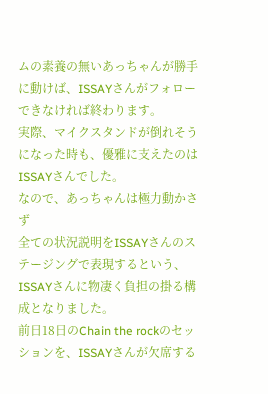ムの素養の無いあっちゃんが勝手に動けば、ISSAYさんがフォローできなければ終わります。
実際、マイクスタンドが倒れそうになった時も、優雅に支えたのはISSAYさんでした。
なので、あっちゃんは極力動かさず
全ての状況説明をISSAYさんのステージングで表現するという、ISSAYさんに物凄く負担の掛る構成となりました。
前日18日のChain the rockのセッションを、ISSAYさんが欠席する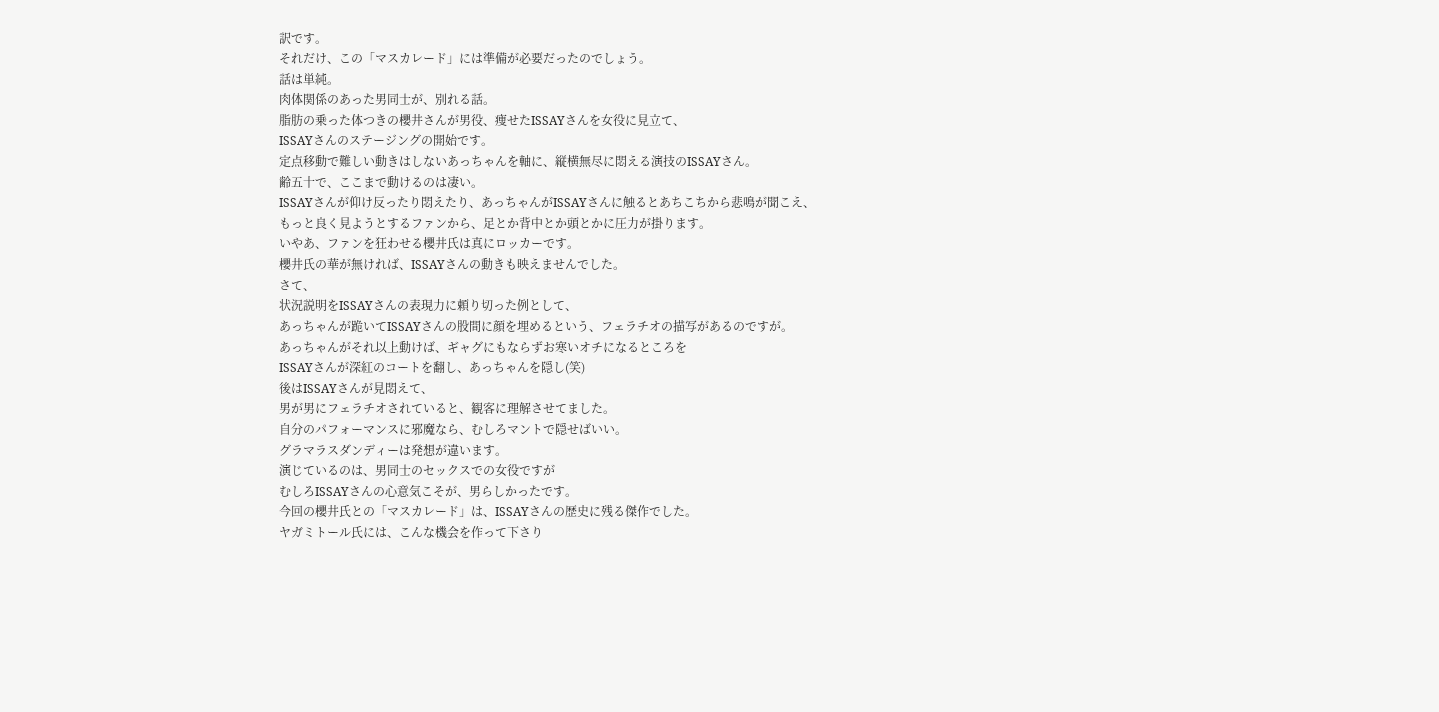訳です。
それだけ、この「マスカレード」には準備が必要だったのでしょう。
話は単純。
肉体関係のあった男同士が、別れる話。
脂肪の乗った体つきの櫻井さんが男役、痩せたISSAYさんを女役に見立て、
ISSAYさんのステージングの開始です。
定点移動で難しい動きはしないあっちゃんを軸に、縦横無尽に悶える演技のISSAYさん。
齢五十で、ここまで動けるのは凄い。
ISSAYさんが仰け反ったり悶えたり、あっちゃんがISSAYさんに触るとあちこちから悲鳴が聞こえ、
もっと良く見ようとするファンから、足とか背中とか頭とかに圧力が掛ります。
いやあ、ファンを狂わせる櫻井氏は真にロッカーです。
櫻井氏の華が無ければ、ISSAYさんの動きも映えませんでした。
さて、
状況説明をISSAYさんの表現力に頼り切った例として、
あっちゃんが跪いてISSAYさんの股間に顔を埋めるという、フェラチオの描写があるのですが。
あっちゃんがそれ以上動けば、ギャグにもならずお寒いオチになるところを
ISSAYさんが深紅のコートを翻し、あっちゃんを隠し(笑)
後はISSAYさんが見悶えて、
男が男にフェラチオされていると、観客に理解させてました。
自分のパフォーマンスに邪魔なら、むしろマントで隠せばいい。
グラマラスダンディーは発想が違います。
演じているのは、男同士のセックスでの女役ですが
むしろISSAYさんの心意気こそが、男らしかったです。
今回の櫻井氏との「マスカレード」は、ISSAYさんの歴史に残る傑作でした。
ヤガミトール氏には、こんな機会を作って下さり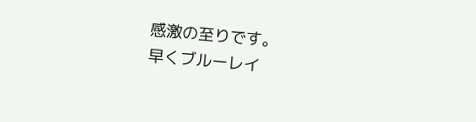感激の至りです。
早くブルーレイ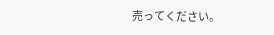売ってください。